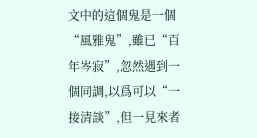文中的這個鬼是一個“風雅鬼”,雖已“百年岑寂”,忽然遇到一個同調,以爲可以“一接清談”,但一見來者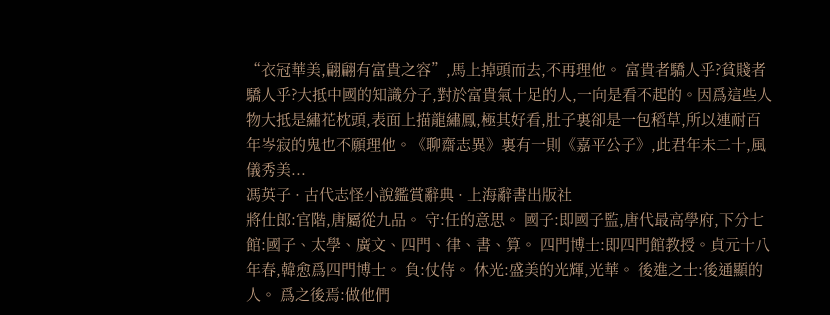“衣冠華美,翩翩有富貴之容”,馬上掉頭而去,不再理他。 富貴者驕人乎?貧賤者驕人乎?大抵中國的知識分子,對於富貴氣十足的人,一向是看不起的。因爲這些人物大抵是繡花枕頭,表面上描龍繡鳳,極其好看,肚子裏卻是一包稻草,所以連耐百年岑寂的鬼也不願理他。《聊齋志異》裏有一則《嘉平公子》,此君年未二十,風儀秀美...
馮英子 · 古代志怪小說鑑賞辭典 · 上海辭書出版社
將仕郎:官階,唐屬從九品。 守:任的意思。 國子:即國子監,唐代最高學府,下分七館:國子、太學、廣文、四門、律、書、算。 四門博士:即四門館教授。貞元十八年春,韓愈爲四門博士。 負:仗侍。 休光:盛美的光輝,光華。 後進之士:後通顯的人。 爲之後焉:做他們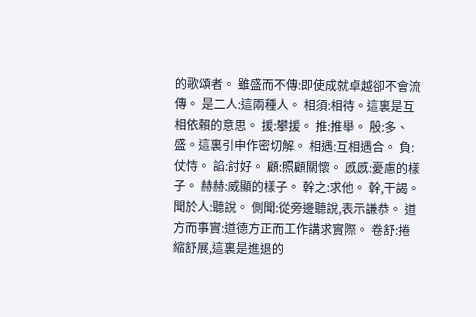的歌頌者。 雖盛而不傳:即使成就卓越卻不會流傳。 是二人:這兩種人。 相須:相待。這裏是互相依賴的意思。 援:攀援。 推:推舉。 殷:多、盛。這裏引申作密切解。 相遇:互相遇合。 負:仗恃。 諂:討好。 顧:照顧關懷。 慼慼:憂慮的樣子。 赫赫:威顯的樣子。 幹之:求他。 幹,干謁。 聞於人:聽說。 側聞:從旁邊聽說,表示謙恭。 道方而事實:道德方正而工作講求實際。 卷舒:捲縮舒展,這裏是進退的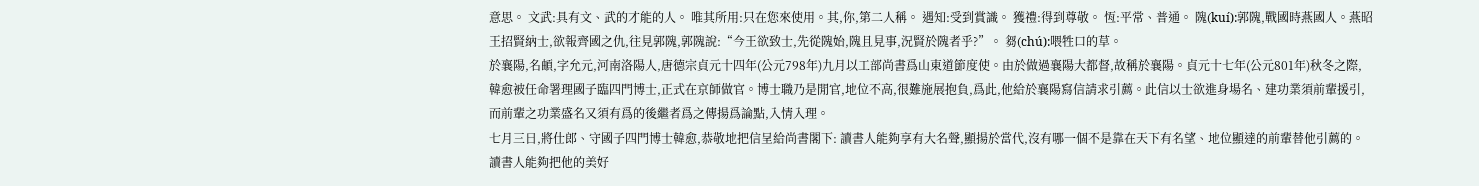意思。 文武:具有文、武的才能的人。 唯其所用:只在您來使用。其,你,第二人稱。 遇知:受到賞識。 獲禮:得到尊敬。 恆:平常、普通。 隗(kuí):郭隗,戰國時燕國人。燕昭王招賢納士,欲報齊國之仇,往見郭隗,郭隗說:“今王欲致士,先從隗始,隗且見事,況賢於隗者乎?”。 芻(chú):喂牲口的草。
於襄陽,名頔,字允元,河南洛陽人,唐德宗貞元十四年(公元798年)九月以工部尚書爲山東道節度使。由於做過襄陽大都督,故稱於襄陽。貞元十七年(公元801年)秋冬之際,韓愈被任命署理國子臨四門博士,正式在京師做官。博士職乃是閒官,地位不高,很難施展抱負,爲此,他給於襄陽寫信請求引薦。此信以士欲進身場名、建功業須前輩援引,而前輩之功業盛名又須有爲的後繼者爲之傳揚爲論點,入情入理。
七月三日,將仕郎、守國子四門博士韓愈,恭敬地把信呈給尚書閣下: 讀書人能夠享有大名聲,顯揚於當代,沒有哪一個不是靠在天下有名望、地位顯達的前輩替他引薦的。讀書人能夠把他的美好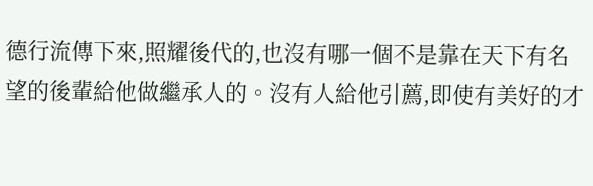德行流傳下來,照耀後代的,也沒有哪一個不是靠在天下有名望的後輩給他做繼承人的。沒有人給他引薦,即使有美好的才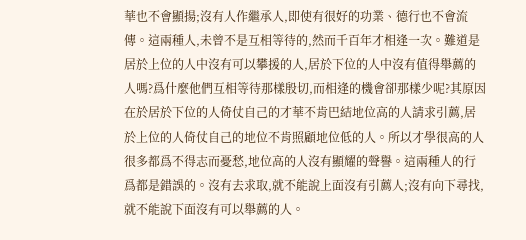華也不會顯揚;沒有人作繼承人,即使有很好的功業、德行也不會流傳。這兩種人,未曾不是互相等待的,然而千百年才相逢一次。難道是居於上位的人中沒有可以攀援的人,居於下位的人中沒有值得舉薦的人嗎?爲什麼他們互相等待那樣殷切,而相逢的機會卻那樣少呢?其原因在於居於下位的人倚仗自己的才華不肯巴結地位高的人請求引薦,居於上位的人倚仗自己的地位不肯照顧地位低的人。所以才學很高的人很多都爲不得志而憂愁,地位高的人沒有顯耀的聲譽。這兩種人的行爲都是錯誤的。沒有去求取,就不能說上面沒有引薦人;沒有向下尋找,就不能說下面沒有可以舉薦的人。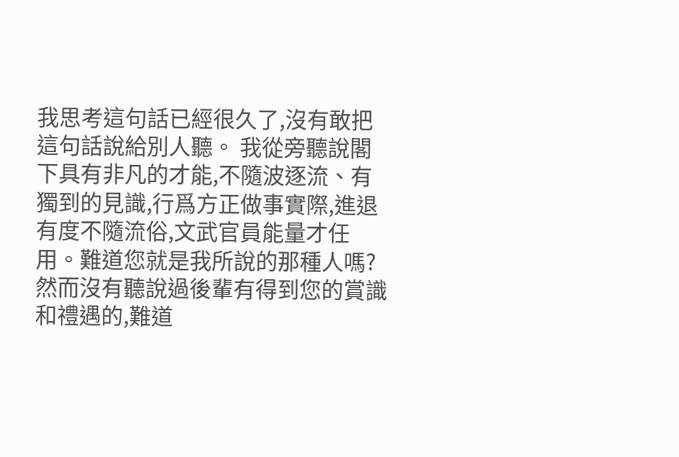我思考這句話已經很久了,沒有敢把這句話說給別人聽。 我從旁聽說閣下具有非凡的才能,不隨波逐流、有獨到的見識,行爲方正做事實際,進退有度不隨流俗,文武官員能量才任用。難道您就是我所說的那種人嗎?然而沒有聽說過後輩有得到您的賞識和禮遇的,難道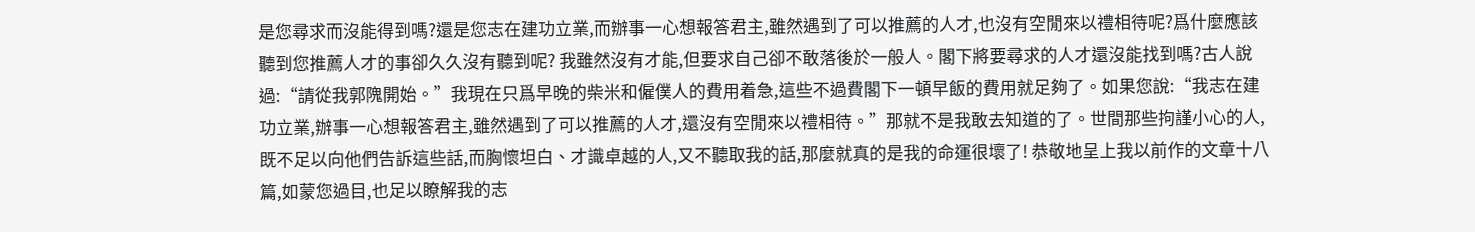是您尋求而沒能得到嗎?還是您志在建功立業,而辦事一心想報答君主,雖然遇到了可以推薦的人才,也沒有空閒來以禮相待呢?爲什麼應該聽到您推薦人才的事卻久久沒有聽到呢? 我雖然沒有才能,但要求自己卻不敢落後於一般人。閣下將要尋求的人才還沒能找到嗎?古人說過:“請從我郭隗開始。”我現在只爲早晚的柴米和僱僕人的費用着急,這些不過費閣下一頓早飯的費用就足夠了。如果您說:“我志在建功立業,辦事一心想報答君主,雖然遇到了可以推薦的人才,還沒有空閒來以禮相待。”那就不是我敢去知道的了。世間那些拘謹小心的人,既不足以向他們告訴這些話,而胸懷坦白、才識卓越的人,又不聽取我的話,那麼就真的是我的命運很壞了! 恭敬地呈上我以前作的文章十八篇,如蒙您過目,也足以瞭解我的志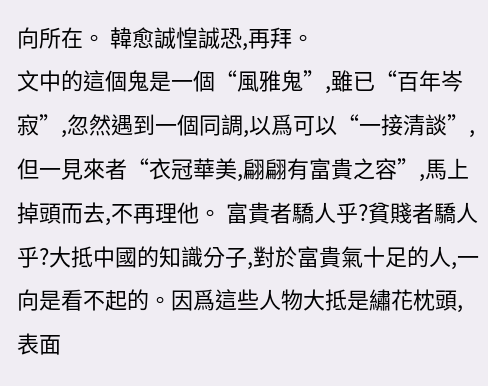向所在。 韓愈誠惶誠恐,再拜。
文中的這個鬼是一個“風雅鬼”,雖已“百年岑寂”,忽然遇到一個同調,以爲可以“一接清談”,但一見來者“衣冠華美,翩翩有富貴之容”,馬上掉頭而去,不再理他。 富貴者驕人乎?貧賤者驕人乎?大抵中國的知識分子,對於富貴氣十足的人,一向是看不起的。因爲這些人物大抵是繡花枕頭,表面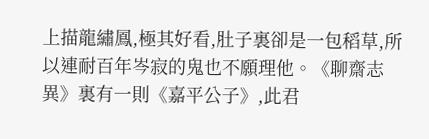上描龍繡鳳,極其好看,肚子裏卻是一包稻草,所以連耐百年岑寂的鬼也不願理他。《聊齋志異》裏有一則《嘉平公子》,此君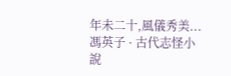年未二十,風儀秀美...
馮英子 · 古代志怪小說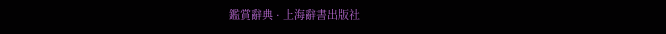鑑賞辭典 · 上海辭書出版社